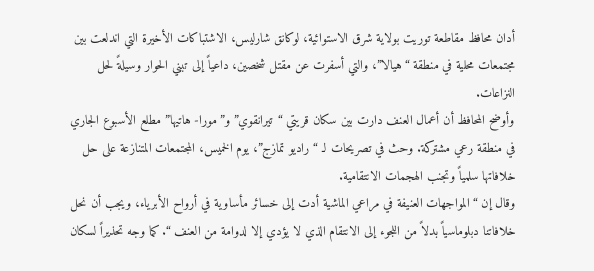أدان محافظ مقاطعة توريت بولاية شرق الاستوائية، لوكانق شارليس، الاشتباكات الأخيرة التي اندلعت بين مجتمعات محلية في منطقة “هيالا”، والتي أسفرت عن مقتل شخصين، داعياً إلى تبني الحوار وسيلةً لحل النزاعات.
وأوضح المحافظ أن أعمال العنف دارت بين سكان قريتي “تيرانقوي” و”مورا- هاتيها” مطلع الأسبوع الجاري في منطقة رعي مشتركة. وحث في تصريحات لـ “راديو تمازج”، يوم الخميس، المجتمعات المتنازعة على حل خلافاتها سلمياً وتجنب الهجمات الانتقامية.
وقال إن “المواجهات العنيفة في مراعي الماشية أدت إلى خسائر مأساوية في أرواح الأبرياء، ويجب أن نحل خلافاتنا دبلوماسياً بدلاً من اللجوء إلى الانتقام الذي لا يؤدي إلا لدوامة من العنف “. كما وجه تحذيراً لسكان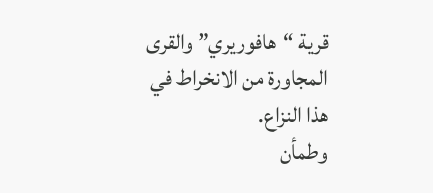قرية “هافوريري” والقرى المجاورة من الانخراط في هذا النزاع.
وطمأن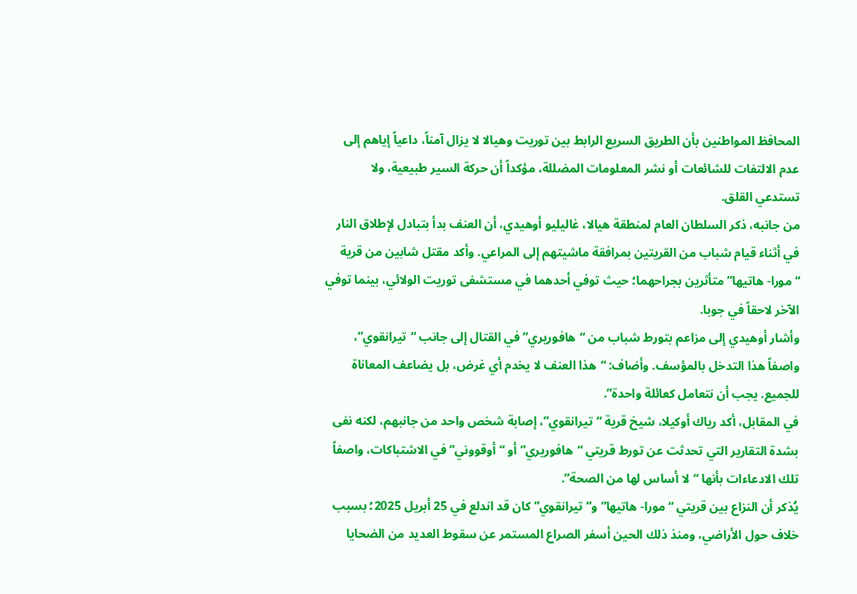المحافظ المواطنين بأن الطريق السريع الرابط بين توريت وهيالا لا يزال آمناً، داعياً إياهم إلى عدم الالتفات للشائعات أو نشر المعلومات المضللة، مؤكداً أن حركة السير طبيعية، ولا تستدعي القلق.
من جانبه، ذكر السلطان العام لمنطقة هيالا، غاليليو أوهيدي، أن العنف بدأ بتبادل لإطلاق النار في أثناء قيام شباب من القريتين بمرافقة ماشيتهم إلى المراعي. وأكد مقتل شابين من قرية “مورا- هاتيها” متأثرين بجراحهما؛ حيث توفي أحدهما في مستشفى توريت الولائي، بينما توفي الآخر لاحقاً في جوبا.
وأشار أوهيدي إلى مزاعم بتورط شباب من “هافوريري” في القتال إلى جانب “تيرانقوي”، واصفاً هذا التدخل بالمؤسف. وأضاف: “هذا العنف لا يخدم أي غرض، بل يضاعف المعاناة للجميع. يجب أن نتعامل كعائلة واحدة”.
في المقابل، أكد رياك أوكيلا، شيخ قرية “تيرانقوي”، إصابة شخص واحد من جانبهم، لكنه نفى بشدة التقارير التي تحدثت عن تورط قريتي “هافوريري” أو “أوقووني” في الاشتباكات، واصفاً تلك الادعاءات بأنها “لا أساس لها من الصحة”.
يُذكر أن النزاع بين قريتي “مورا- هاتيها” و”تيرانقوي” كان قد اندلع في 25 أبريل 2025؛ بسبب خلاف حول الأراضي، ومنذ ذلك الحين أسفر الصراع المستمر عن سقوط العديد من الضحايا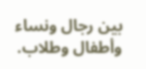بين رجال ونساء وأطفال وطلاب.